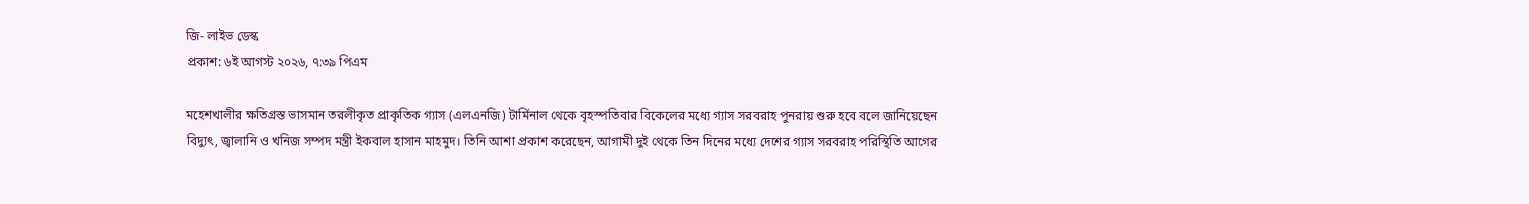জি- লাইভ ডেস্ক
প্রকাশ: ৬ই আগস্ট ২০২৬, ৭:৩৯ পিএম

মহেশখালীর ক্ষতিগ্রস্ত ভাসমান তরলীকৃত প্রাকৃতিক গ্যাস (এলএনজি) টার্মিনাল থেকে বৃহস্পতিবার বিকেলের মধ্যে গ্যাস সরবরাহ পুনরায় শুরু হবে বলে জানিয়েছেন বিদ্যুৎ, জ্বালানি ও খনিজ সম্পদ মন্ত্রী ইকবাল হাসান মাহমুদ। তিনি আশা প্রকাশ করেছেন, আগামী দুই থেকে তিন দিনের মধ্যে দেশের গ্যাস সরবরাহ পরিস্থিতি আগের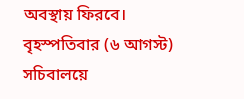অবস্থায় ফিরবে।
বৃহস্পতিবার (৬ আগস্ট) সচিবালয়ে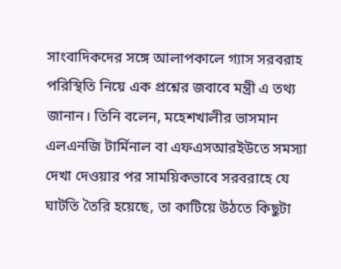সাংবাদিকদের সঙ্গে আলাপকালে গ্যাস সরবরাহ পরিস্থিতি নিয়ে এক প্রশ্নের জবাবে মন্ত্রী এ তথ্য জানান। তিনি বলেন, মহেশখালীর ভাসমান এলএনজি টার্মিনাল বা এফএসআরইউতে সমস্যা দেখা দেওয়ার পর সাময়িকভাবে সরবরাহে যে ঘাটতি তৈরি হয়েছে, তা কাটিয়ে উঠতে কিছুটা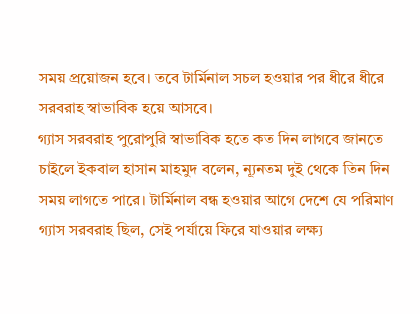সময় প্রয়োজন হবে। তবে টার্মিনাল সচল হওয়ার পর ধীরে ধীরে সরবরাহ স্বাভাবিক হয়ে আসবে।
গ্যাস সরবরাহ পুরোপুরি স্বাভাবিক হতে কত দিন লাগবে জানতে চাইলে ইকবাল হাসান মাহমুদ বলেন, ন্যূনতম দুই থেকে তিন দিন সময় লাগতে পারে। টার্মিনাল বন্ধ হওয়ার আগে দেশে যে পরিমাণ গ্যাস সরবরাহ ছিল, সেই পর্যায়ে ফিরে যাওয়ার লক্ষ্য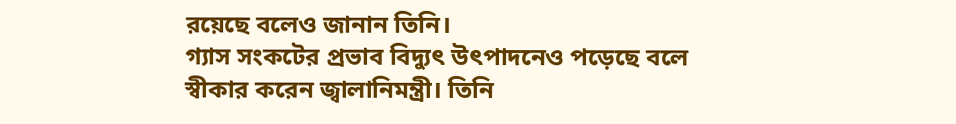রয়েছে বলেও জানান তিনি।
গ্যাস সংকটের প্রভাব বিদ্যুৎ উৎপাদনেও পড়েছে বলে স্বীকার করেন জ্বালানিমন্ত্রী। তিনি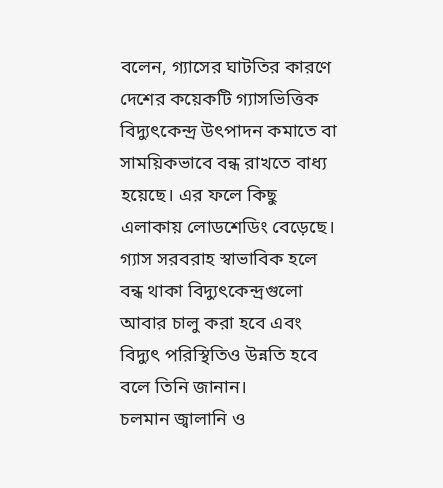বলেন, গ্যাসের ঘাটতির কারণে দেশের কয়েকটি গ্যাসভিত্তিক বিদ্যুৎকেন্দ্র উৎপাদন কমাতে বা সাময়িকভাবে বন্ধ রাখতে বাধ্য হয়েছে। এর ফলে কিছু এলাকায় লোডশেডিং বেড়েছে। গ্যাস সরবরাহ স্বাভাবিক হলে বন্ধ থাকা বিদ্যুৎকেন্দ্রগুলো আবার চালু করা হবে এবং বিদ্যুৎ পরিস্থিতিও উন্নতি হবে বলে তিনি জানান।
চলমান জ্বালানি ও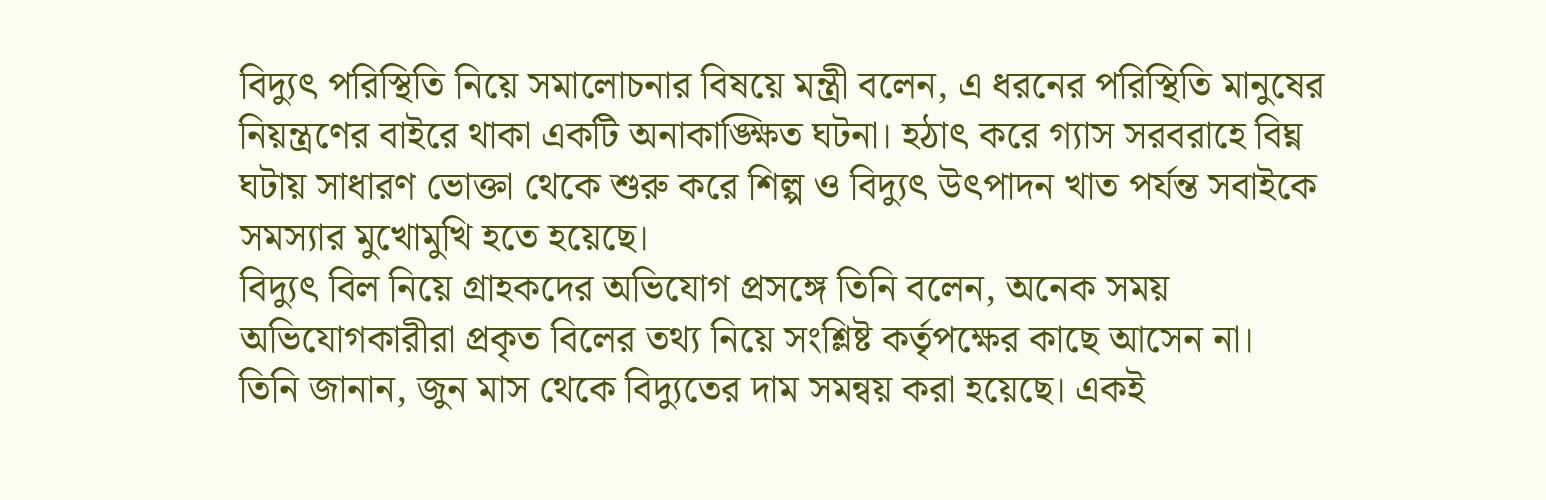বিদ্যুৎ পরিস্থিতি নিয়ে সমালোচনার বিষয়ে মন্ত্রী বলেন, এ ধরনের পরিস্থিতি মানুষের নিয়ন্ত্রণের বাইরে থাকা একটি অনাকাঙ্ক্ষিত ঘটনা। হঠাৎ করে গ্যাস সরবরাহে বিঘ্ন ঘটায় সাধারণ ভোক্তা থেকে শুরু করে শিল্প ও বিদ্যুৎ উৎপাদন খাত পর্যন্ত সবাইকে সমস্যার মুখোমুখি হতে হয়েছে।
বিদ্যুৎ বিল নিয়ে গ্রাহকদের অভিযোগ প্রসঙ্গে তিনি বলেন, অনেক সময় অভিযোগকারীরা প্রকৃত বিলের তথ্য নিয়ে সংশ্লিষ্ট কর্তৃপক্ষের কাছে আসেন না। তিনি জানান, জুন মাস থেকে বিদ্যুতের দাম সমন্বয় করা হয়েছে। একই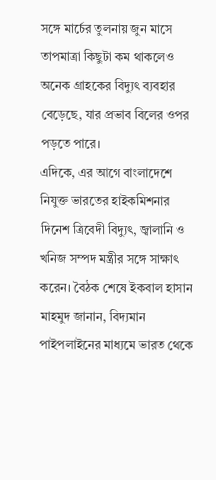সঙ্গে মার্চের তুলনায় জুন মাসে তাপমাত্রা কিছুটা কম থাকলেও অনেক গ্রাহকের বিদ্যুৎ ব্যবহার বেড়েছে, যার প্রভাব বিলের ওপর পড়তে পারে।
এদিকে, এর আগে বাংলাদেশে নিযুক্ত ভারতের হাইকমিশনার দিনেশ ত্রিবেদী বিদ্যুৎ, জ্বালানি ও খনিজ সম্পদ মন্ত্রীর সঙ্গে সাক্ষাৎ করেন। বৈঠক শেষে ইকবাল হাসান মাহমুদ জানান, বিদ্যমান পাইপলাইনের মাধ্যমে ভারত থেকে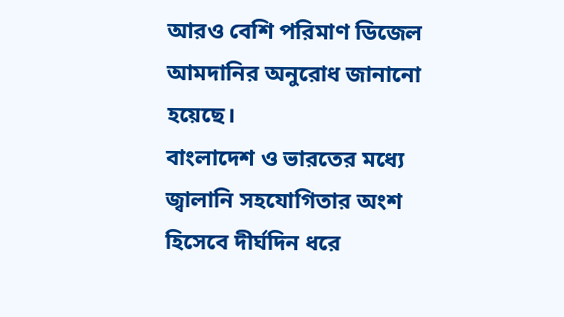আরও বেশি পরিমাণ ডিজেল আমদানির অনুরোধ জানানো হয়েছে।
বাংলাদেশ ও ভারতের মধ্যে জ্বালানি সহযোগিতার অংশ হিসেবে দীর্ঘদিন ধরে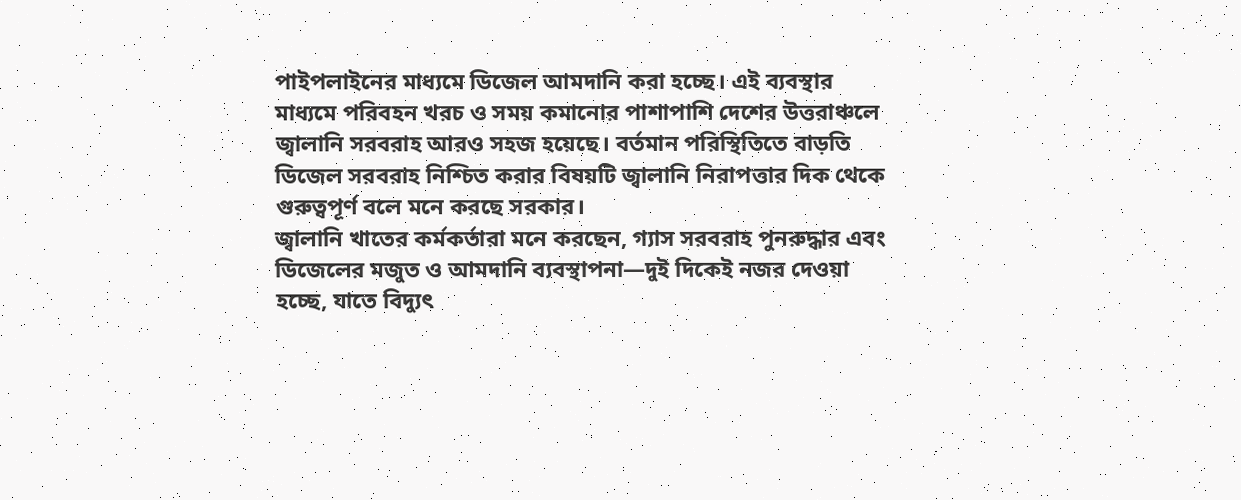পাইপলাইনের মাধ্যমে ডিজেল আমদানি করা হচ্ছে। এই ব্যবস্থার মাধ্যমে পরিবহন খরচ ও সময় কমানোর পাশাপাশি দেশের উত্তরাঞ্চলে জ্বালানি সরবরাহ আরও সহজ হয়েছে। বর্তমান পরিস্থিতিতে বাড়তি ডিজেল সরবরাহ নিশ্চিত করার বিষয়টি জ্বালানি নিরাপত্তার দিক থেকে গুরুত্বপূর্ণ বলে মনে করছে সরকার।
জ্বালানি খাতের কর্মকর্তারা মনে করছেন, গ্যাস সরবরাহ পুনরুদ্ধার এবং ডিজেলের মজুত ও আমদানি ব্যবস্থাপনা—দুই দিকেই নজর দেওয়া হচ্ছে, যাতে বিদ্যুৎ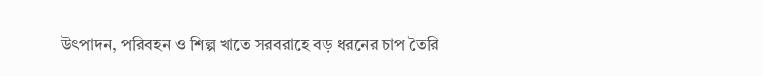উৎপাদন, পরিবহন ও শিল্প খাতে সরবরাহে বড় ধরনের চাপ তৈরি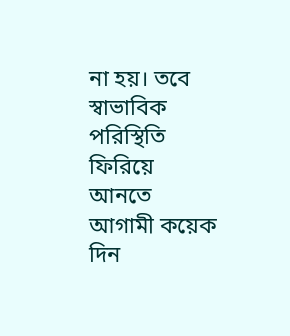না হয়। তবে স্বাভাবিক পরিস্থিতি ফিরিয়ে আনতে আগামী কয়েক দিন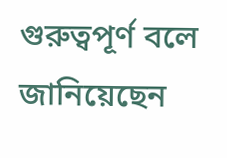গুরুত্বপূর্ণ বলে জানিয়েছেন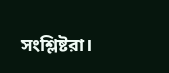সংশ্লিষ্টরা।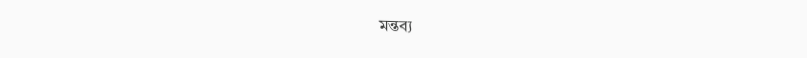মন্তব্য